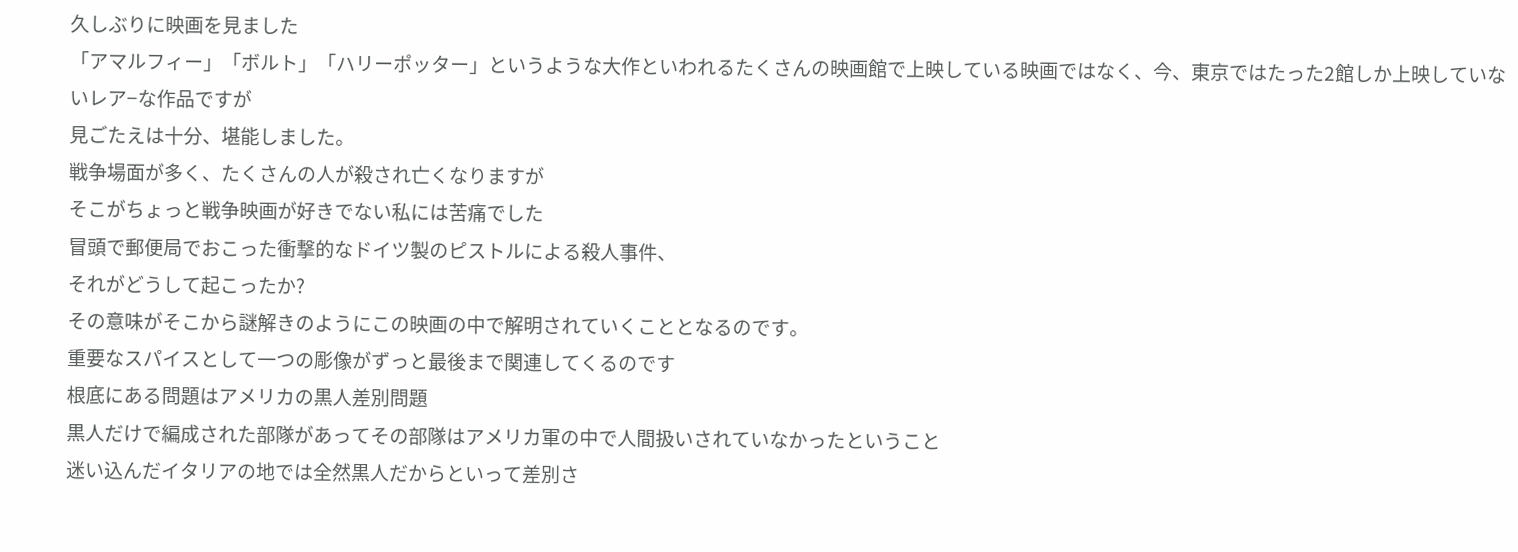久しぶりに映画を見ました
「アマルフィー」「ボルト」「ハリーポッター」というような大作といわれるたくさんの映画館で上映している映画ではなく、今、東京ではたった2館しか上映していないレア−な作品ですが
見ごたえは十分、堪能しました。
戦争場面が多く、たくさんの人が殺され亡くなりますが
そこがちょっと戦争映画が好きでない私には苦痛でした
冒頭で郵便局でおこった衝撃的なドイツ製のピストルによる殺人事件、
それがどうして起こったか?
その意味がそこから謎解きのようにこの映画の中で解明されていくこととなるのです。
重要なスパイスとして一つの彫像がずっと最後まで関連してくるのです
根底にある問題はアメリカの黒人差別問題
黒人だけで編成された部隊があってその部隊はアメリカ軍の中で人間扱いされていなかったということ
迷い込んだイタリアの地では全然黒人だからといって差別さ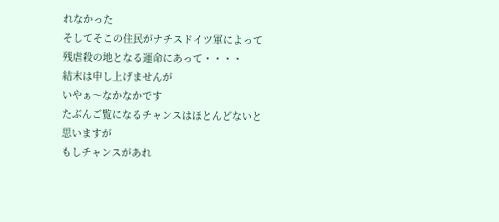れなかった
そしてそこの住民がナチスドイツ軍によって残虐殺の地となる運命にあって・・・・
結末は申し上げませんが
いやぁ〜なかなかです
たぶんご覧になるチャンスはほとんどないと思いますが
もしチャンスがあれ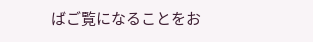ばご覧になることをお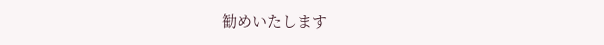勧めいたします